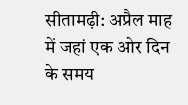सीतामढ़ी: अप्रैल माह में जहां एक ओर दिन के समय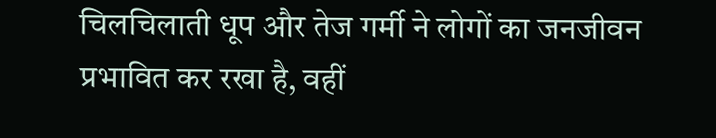चिलचिलाती धूप और तेज गर्मी ने लोगों का जनजीवन प्रभावित कर रखा है, वहीं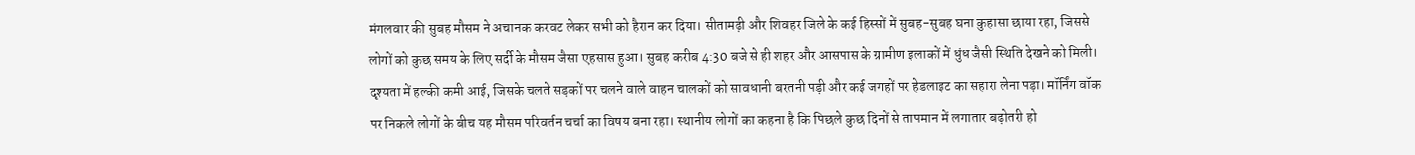मंगलवार की सुबह मौसम ने अचानक करवट लेकर सभी को हैरान कर दिया। सीतामढ़ी और शिवहर जिले के कई हिस्सों में सुबह-सुबह घना कुहासा छाया रहा, जिससे लोगों को कुछ समय के लिए सर्दी के मौसम जैसा एहसास हुआ। सुबह करीब 4:30 बजे से ही शहर और आसपास के ग्रामीण इलाकों में धुंध जैसी स्थिति देखने को मिली।
दृश्यता में हल्की कमी आई, जिसके चलते सड़कों पर चलने वाले वाहन चालकों को सावधानी बरतनी पड़ी और कई जगहों पर हेडलाइट का सहारा लेना पड़ा। मॉर्निंग वॉक पर निकले लोगों के बीच यह मौसम परिवर्तन चर्चा का विषय बना रहा। स्थानीय लोगों का कहना है कि पिछले कुछ दिनों से तापमान में लगातार बढ़ोतरी हो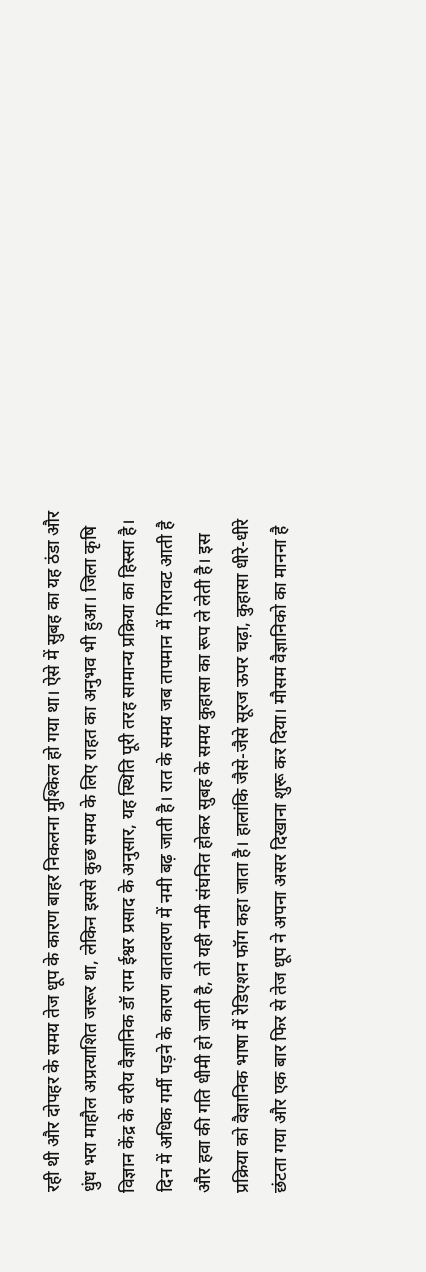रही थी और दोपहर के समय तेज धूप के कारण बाहर निकलना मुश्किल हो गया था। ऐसे में सुबह का यह ठंडा और धुंध भरा माहौल अप्रत्याशित जरूर था, लेकिन इससे कुछ समय के लिए राहत का अनुभव भी हुआ। जिला कृषि विज्ञान केंद्र के वरीय वैज्ञानिक डॉ राम ईश्वर प्रसाद के अनुसार, यह स्थिति पूरी तरह सामान्य प्रक्रिया का हिस्सा है।
दिन में अधिक गर्मी पड़ने के कारण वातावरण में नमी बढ़ जाती है। रात के समय जब तापमान में गिरावट आती है और हवा की गति धीमी हो जाती है, तो यही नमी संघनित होकर सुबह के समय कुहासा का रूप ले लेती है। इस प्रक्रिया को वैज्ञानिक भाषा में रेडिएशन फॉग कहा जाता है। हालांकि जैसे-जैसे सूरज ऊपर चढ़ा, कुहासा धीरे-धीरे छंटता गया और एक बार फिर से तेज धूप ने अपना असर दिखाना शुरू कर दिया। मौसम वैज्ञानिको का मानना है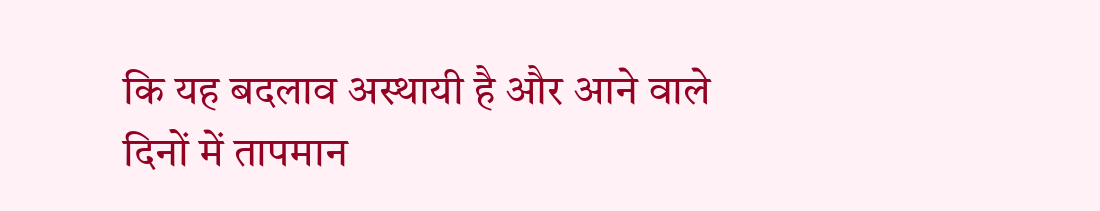कि यह बदलाव अस्थायी है और आने वाले दिनों में तापमान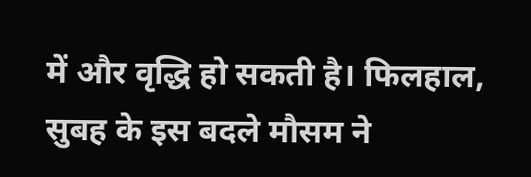में और वृद्धि हो सकती है। फिलहाल, सुबह के इस बदले मौसम ने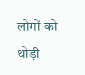लोगों को थोड़ी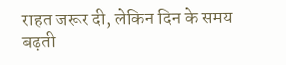राहत जरूर दी, लेकिन दिन के समय बढ़ती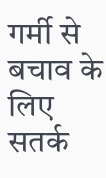गर्मी से बचाव के लिए सतर्क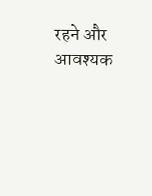रहने और आवश्यक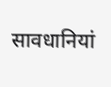सावधानियां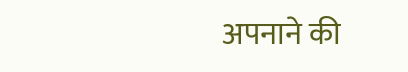अपनाने की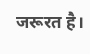जरूरत है।